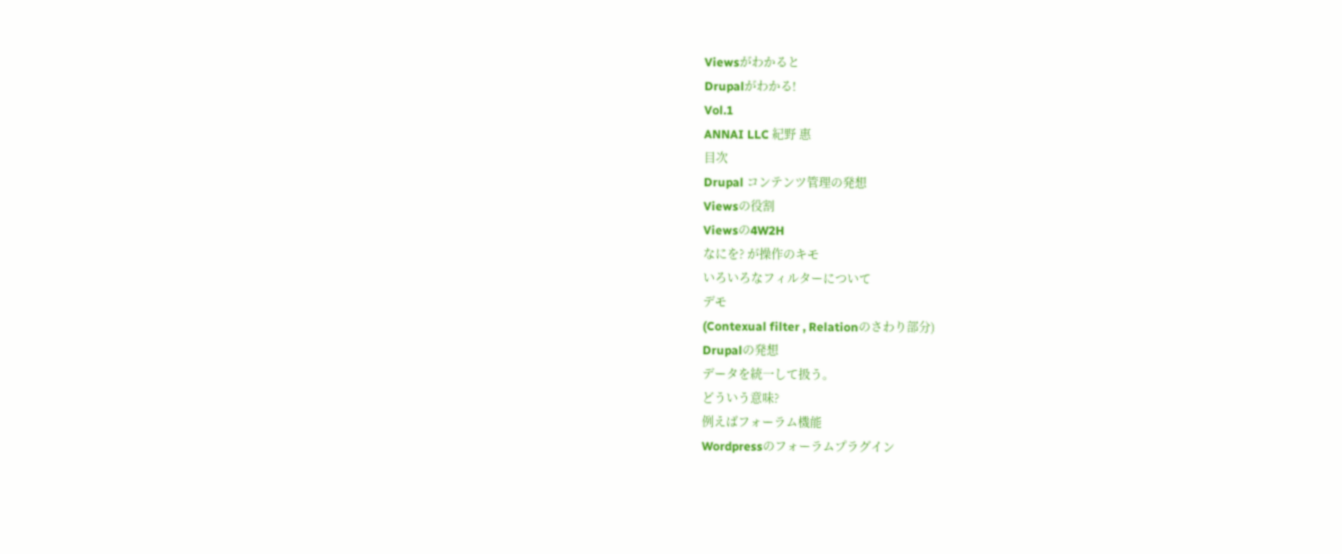Viewsがわかると
Drupalがわかる!
Vol.1
ANNAI LLC 紀野 惠
目次
Drupal コンテンツ管理の発想
Viewsの役割
Viewsの4W2H
なにを? が操作のキモ
いろいろなフィルターについて
デモ
(Contexual filter , Relationのさわり部分)
Drupalの発想
データを統一して扱う。
どういう意味?
例えばフォーラム機能
Wordpressのフォーラムプラグイン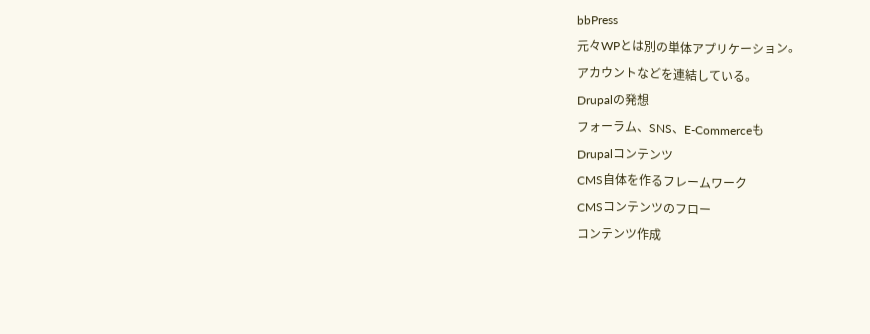bbPress
元々WPとは別の単体アプリケーション。
アカウントなどを連結している。
Drupalの発想
フォーラム、SNS、E-Commerceも
Drupalコンテンツ
CMS自体を作るフレームワーク
CMSコンテンツのフロー
コンテンツ作成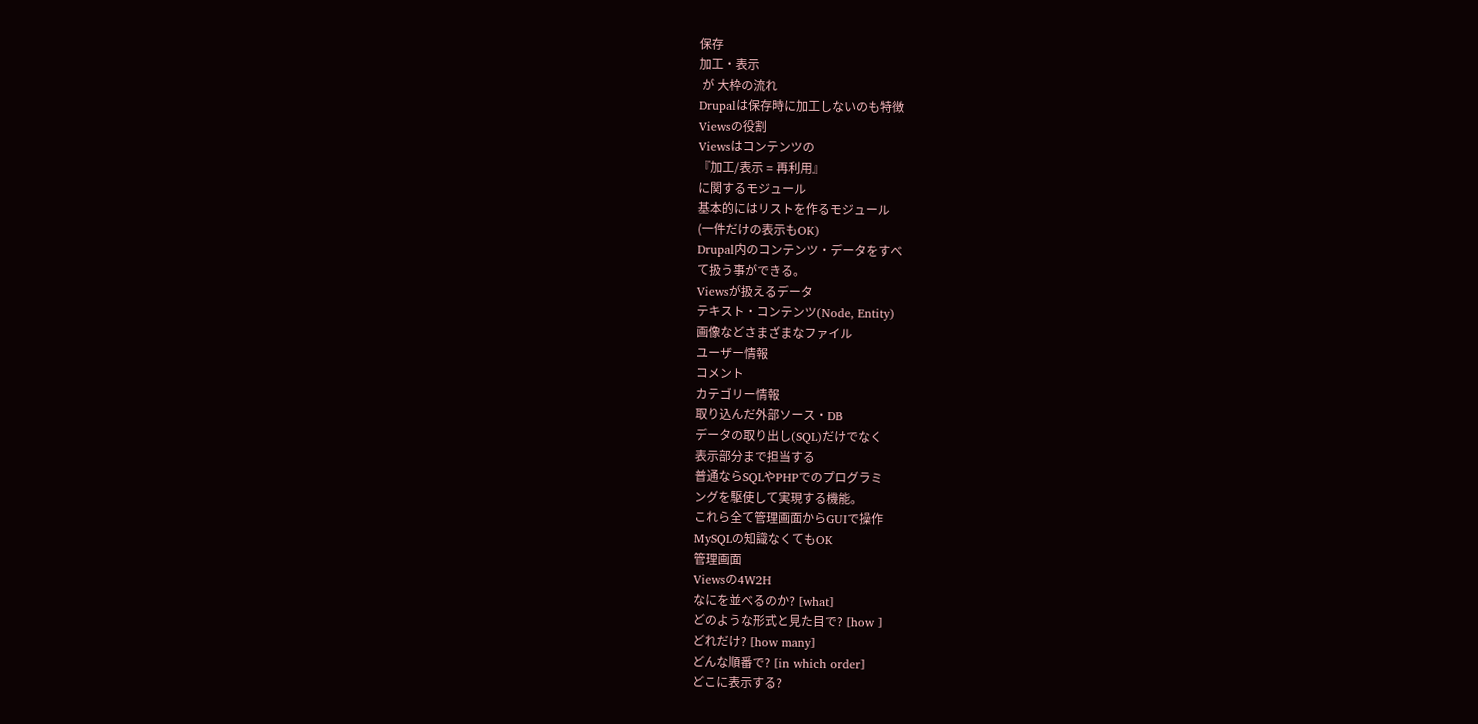保存
加工・表示
 が 大枠の流れ
Drupalは保存時に加工しないのも特徴
Viewsの役割
Viewsはコンテンツの
『加工/表示 = 再利用』
に関するモジュール
基本的にはリストを作るモジュール
(一件だけの表示もOK)
Drupal内のコンテンツ・データをすべ
て扱う事ができる。
Viewsが扱えるデータ
テキスト・コンテンツ(Node, Entity)
画像などさまざまなファイル
ユーザー情報
コメント
カテゴリー情報
取り込んだ外部ソース・DB
データの取り出し(SQL)だけでなく
表示部分まで担当する
普通ならSQLやPHPでのプログラミ
ングを駆使して実現する機能。
これら全て管理画面からGUIで操作
MySQLの知識なくてもOK
管理画面
Viewsの4W2H
なにを並べるのか? [what]
どのような形式と見た目で? [how ]
どれだけ? [how many]
どんな順番で? [in which order]
どこに表示する?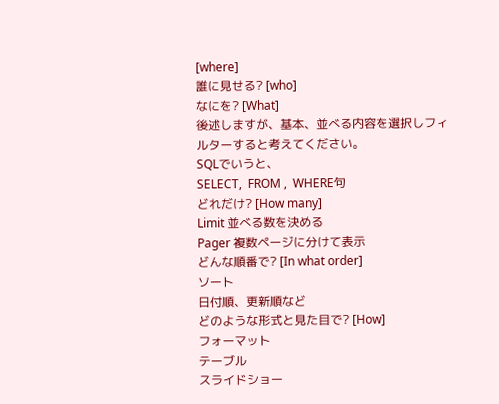[where]
誰に見せる? [who]
なにを? [What]
後述しますが、基本、並べる内容を選択しフィ
ルターすると考えてください。
SQLでいうと、
SELECT,  FROM ,  WHERE句
どれだけ? [How many]
Limit 並べる数を決める
Pager 複数ページに分けて表示
どんな順番で? [In what order]
ソート
日付順、更新順など
どのような形式と見た目で? [How]
フォーマット
テーブル
スライドショー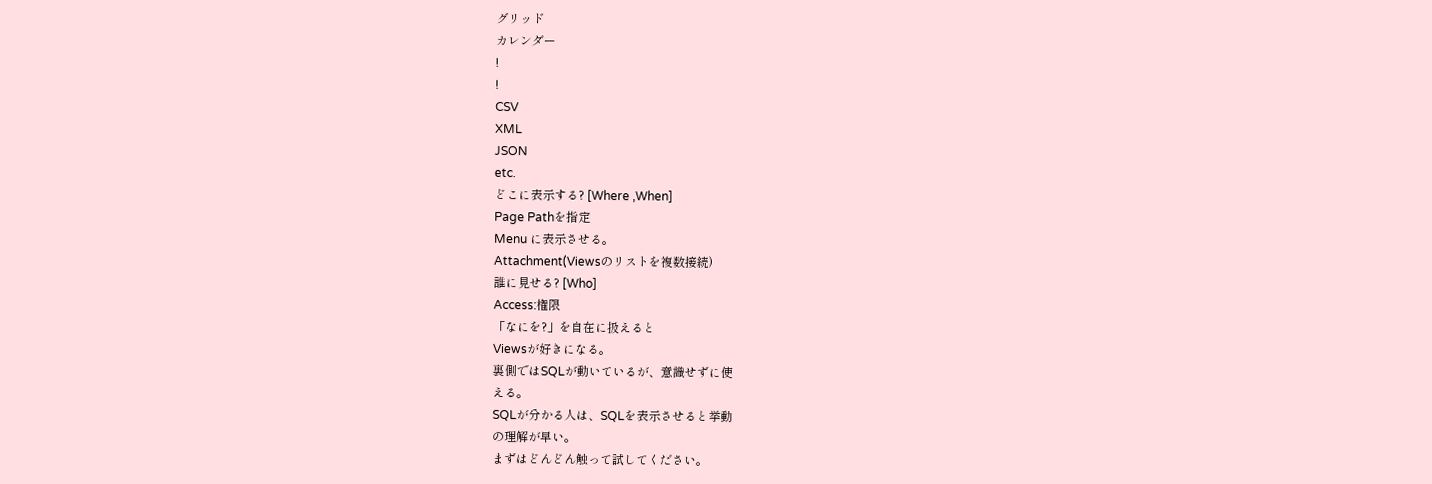グリッド
カレンダー
!
!
CSV
XML
JSON
etc.
どこに表示する? [Where ,When]
Page Pathを指定
Menu に表示させる。
Attachment(Viewsのリストを複数接続)
誰に見せる? [Who]
Access:権限
「なにを?」を自在に扱えると
Viewsが好きになる。
裏側ではSQLが動いているが、意識せずに使
える。
SQLが分かる人は、SQLを表示させると挙動
の理解が早い。
まずはどんどん触って試してください。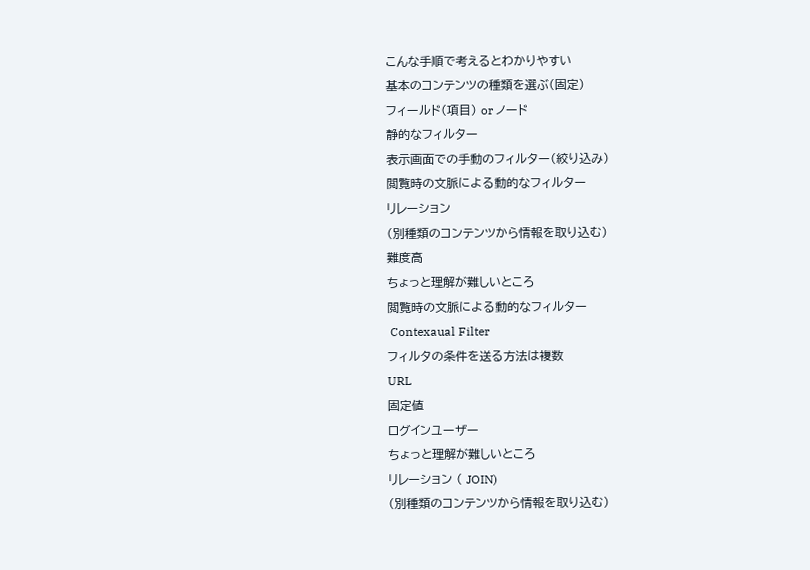こんな手順で考えるとわかりやすい
基本のコンテンツの種類を選ぶ(固定)
フィールド(項目) or ノード
静的なフィルター
表示画面での手動のフィルター(絞り込み)
閲覧時の文脈による動的なフィルター
リレーション
(別種類のコンテンツから情報を取り込む)
難度高
ちょっと理解が難しいところ
閲覧時の文脈による動的なフィルター
 Contexaual Filter
フィルタの条件を送る方法は複数
URL
固定値
ログインユーザー
ちょっと理解が難しいところ
リレーション ( JOIN)
(別種類のコンテンツから情報を取り込む)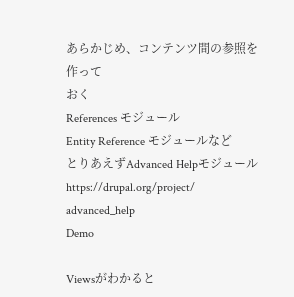あらかじめ、コンテンツ間の参照を作って
おく
References モジュール
Entity Reference モジュールなど
とりあえずAdvanced Helpモジュール
https://drupal.org/project/
advanced_help
Demo

Viewsがわかると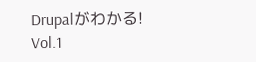Drupalがわかる! Vol.1